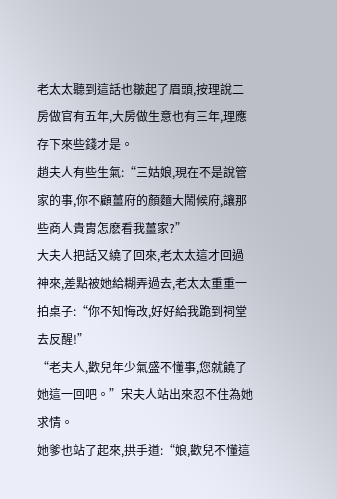老太太聽到這話也皺起了眉頭,按理說二房做官有五年,大房做生意也有三年,理應存下來些錢才是。
趙夫人有些生氣:“三姑娘,現在不是說管家的事,你不顧薑府的顏麵大鬧候府,讓那些商人貴胄怎麽看我薑家?”
大夫人把話又繞了回來,老太太這才回過神來,差點被她給糊弄過去,老太太重重一拍桌子:“你不知悔改,好好給我跪到祠堂去反醒!”
“老夫人,歡兒年少氣盛不懂事,您就饒了她這一回吧。”宋夫人站出來忍不住為她求情。
她爹也站了起來,拱手道:“娘,歡兒不懂這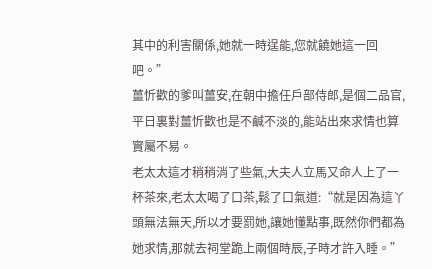其中的利害關係,她就一時逞能,您就饒她這一回吧。”
薑忻歡的爹叫薑安,在朝中擔任戶部侍郎,是個二品官,平日裏對薑忻歡也是不鹹不淡的,能站出來求情也算實屬不易。
老太太這才稍稍消了些氣,大夫人立馬又命人上了一杯茶來,老太太喝了口茶,鬆了口氣道:“就是因為這丫頭無法無天,所以才要罰她,讓她懂點事,既然你們都為她求情,那就去祠堂跪上兩個時辰,子時才許入睡。”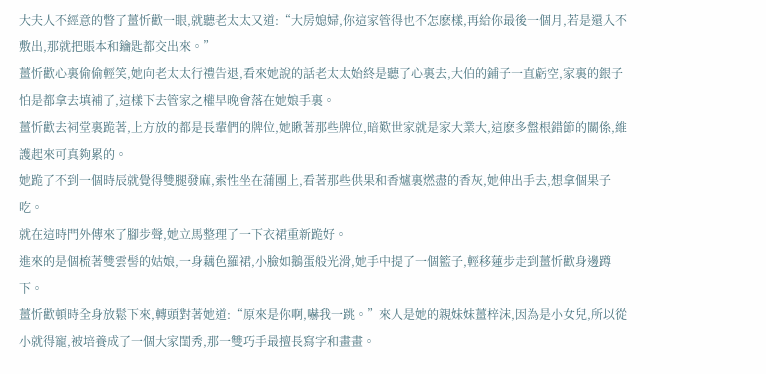大夫人不經意的瞥了薑忻歡一眼,就聽老太太又道:“大房媳婦,你這家管得也不怎麽樣,再給你最後一個月,若是還入不敷出,那就把賬本和鑰匙都交出來。”
薑忻歡心裏偷偷輕笑,她向老太太行禮告退,看來她說的話老太太始終是聽了心裏去,大伯的鋪子一直虧空,家裏的銀子怕是都拿去填補了,這樣下去管家之權早晚會落在她娘手裏。
薑忻歡去祠堂裏跪著,上方放的都是長輩們的牌位,她瞅著那些牌位,暗歎世家就是家大業大,這麽多盤根錯節的關係,維護起來可真夠累的。
她跪了不到一個時辰就覺得雙腿發麻,索性坐在蒲團上,看著那些供果和香爐裏燃盡的香灰,她伸出手去,想拿個果子吃。
就在這時門外傳來了腳步聲,她立馬整理了一下衣裙重新跪好。
進來的是個梳著雙雲髻的姑娘,一身藕色羅裙,小臉如鵝蛋般光滑,她手中提了一個籃子,輕移蓮步走到薑忻歡身邊蹲下。
薑忻歡頓時全身放鬆下來,轉頭對著她道:“原來是你啊,嚇我一跳。”來人是她的親妹妹薑梓沫,因為是小女兒,所以從小就得寵,被培養成了一個大家閨秀,那一雙巧手最擅長寫字和畫畫。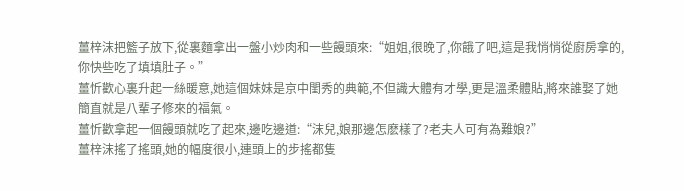薑梓沫把籃子放下,從裏麵拿出一盤小炒肉和一些饅頭來:“姐姐,很晚了,你餓了吧,這是我悄悄從廚房拿的,你快些吃了填填肚子。”
薑忻歡心裏升起一絲暖意,她這個妹妹是京中閨秀的典範,不但識大體有才學,更是溫柔體貼,將來誰娶了她簡直就是八輩子修來的福氣。
薑忻歡拿起一個饅頭就吃了起來,邊吃邊道:“沫兒,娘那邊怎麽樣了?老夫人可有為難娘?”
薑梓沫搖了搖頭,她的幅度很小,連頭上的步搖都隻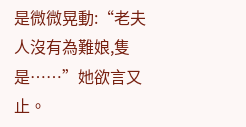是微微晃動:“老夫人沒有為難娘,隻是……”她欲言又止。